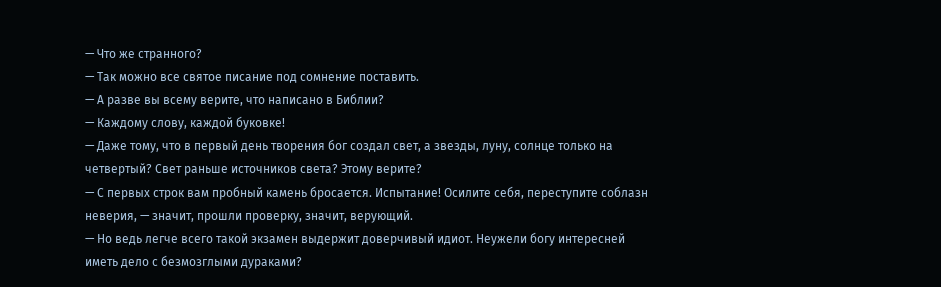— Что же странного?
— Так можно все святое писание под сомнение поставить.
— А разве вы всему верите, что написано в Библии?
— Каждому слову, каждой буковке!
— Даже тому, что в первый день творения бог создал свет, а звезды, луну, солнце только на четвертый? Свет раньше источников света? Этому верите?
— С первых строк вам пробный камень бросается. Испытание! Осилите себя, переступите соблазн неверия, — значит, прошли проверку, значит, верующий.
— Но ведь легче всего такой экзамен выдержит доверчивый идиот. Неужели богу интересней иметь дело с безмозглыми дураками?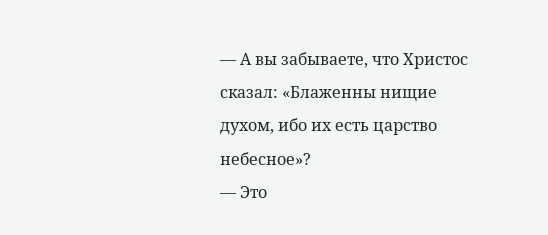— А вы забываете, что Христос сказал: «Блаженны нищие духом, ибо их есть царство небесное»?
— Это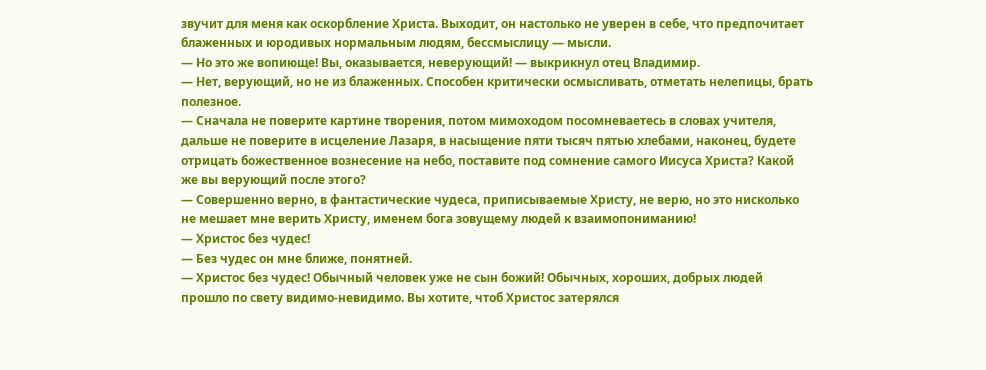звучит для меня как оскорбление Христа. Выходит, он настолько не уверен в себе, что предпочитает блаженных и юродивых нормальным людям, бессмыслицу — мысли.
— Но это же вопиюще! Вы, оказывается, неверующий! — выкрикнул отец Владимир.
— Нет, верующий, но не из блаженных. Способен критически осмысливать, отметать нелепицы, брать полезное.
— Сначала не поверите картине творения, потом мимоходом посомневаетесь в словах учителя, дальше не поверите в исцеление Лазаря, в насыщение пяти тысяч пятью хлебами, наконец, будете отрицать божественное вознесение на небо, поставите под сомнение самого Иисуса Христа? Какой же вы верующий после этого?
— Совершенно верно, в фантастические чудеса, приписываемые Христу, не верю, но это нисколько не мешает мне верить Христу, именем бога зовущему людей к взаимопониманию!
— Христос без чудес!
— Без чудес он мне ближе, понятней.
— Христос без чудес! Обычный человек уже не сын божий! Обычных, хороших, добрых людей прошло по свету видимо-невидимо. Вы хотите, чтоб Христос затерялся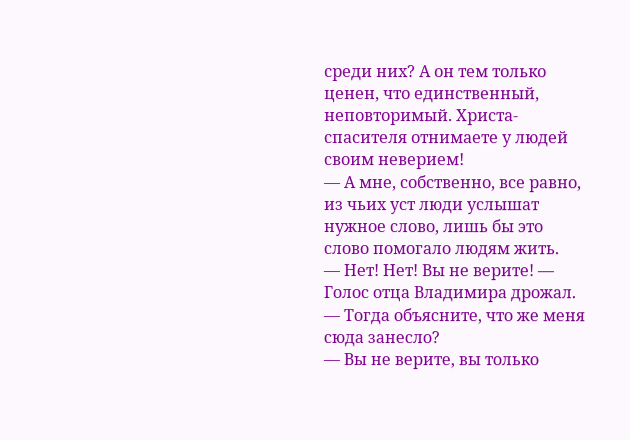среди них? А он тем только ценен, что единственный, неповторимый. Христа-спасителя отнимаете у людей своим неверием!
— А мне, собственно, все равно, из чьих уст люди услышат нужное слово, лишь бы это слово помогало людям жить.
— Нет! Нет! Вы не верите! — Голос отца Владимира дрожал.
— Тогда объясните, что же меня сюда занесло?
— Вы не верите, вы только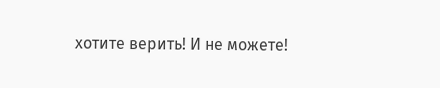хотите верить! И не можете!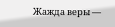Жажда веры —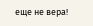еще не вера!